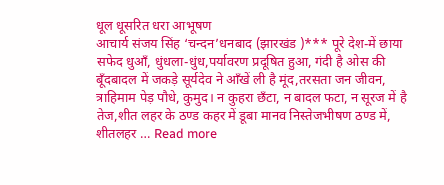धूल धूसरित धरा आभूषण
आचार्य संजय सिंह ‘चन्दन’धनबाद (झारखंड )*** पूरे देश-में छाया सफेद धुआँ, धुंधला-धुंध,पर्यावरण प्रदूषित हुआ, गंदी है ओस की बूँदबादल में जकड़े सूर्यदेव ने आँखें ली है मूंद,तरसता जन जीवन, त्राहिमाम पेड़ पौधे, कुमुद। न कुहरा छँटा, न बादल फटा, न सूरज में है तेज,शीत लहर के ठण्ड कहर में डूबा मानव निस्तेजभीषण ठण्ड में, शीतलहर … Read more